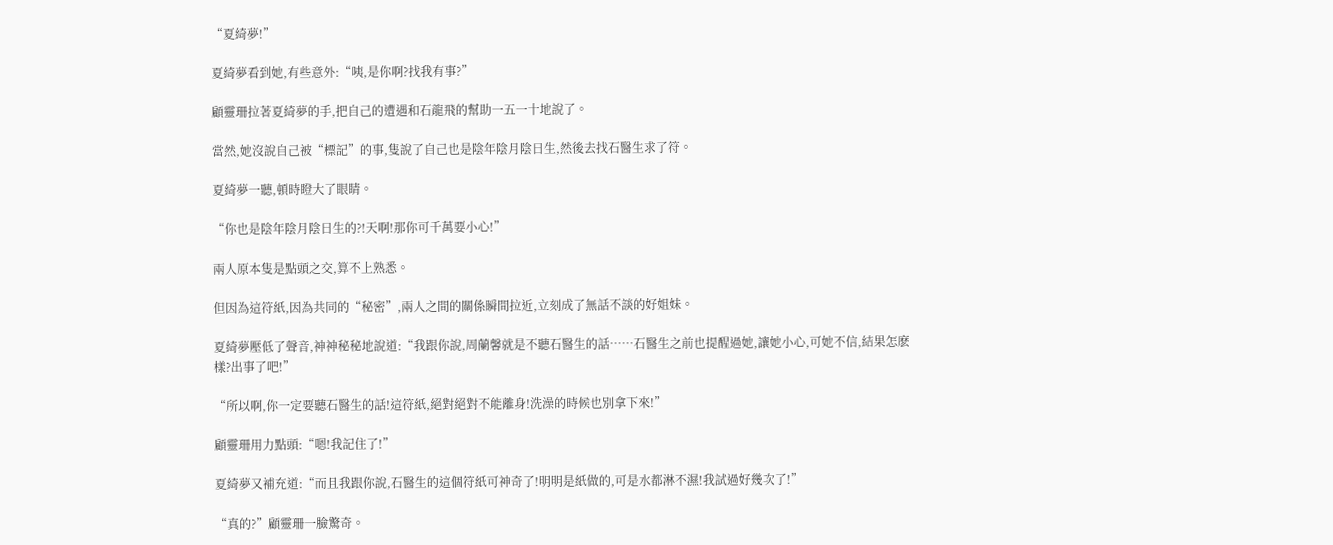“夏綺夢!”

夏綺夢看到她,有些意外:“咦,是你啊?找我有事?”

顧靈珊拉著夏綺夢的手,把自己的遭遇和石龍飛的幫助一五一十地說了。

當然,她沒說自己被“標記”的事,隻說了自己也是陰年陰月陰日生,然後去找石醫生求了符。

夏綺夢一聽,頓時瞪大了眼睛。

“你也是陰年陰月陰日生的?!天啊!那你可千萬要小心!”

兩人原本隻是點頭之交,算不上熟悉。

但因為這符紙,因為共同的“秘密”,兩人之間的關係瞬間拉近,立刻成了無話不談的好姐妹。

夏綺夢壓低了聲音,神神秘秘地說道:“我跟你說,周蘭馨就是不聽石醫生的話……石醫生之前也提醒過她,讓她小心,可她不信,結果怎麽樣?出事了吧!”

“所以啊,你一定要聽石醫生的話!這符紙,絕對絕對不能離身!洗澡的時候也別拿下來!”

顧靈珊用力點頭:“嗯!我記住了!”

夏綺夢又補充道:“而且我跟你說,石醫生的這個符紙可神奇了!明明是紙做的,可是水都淋不濕!我試過好幾次了!”

“真的?”顧靈珊一臉驚奇。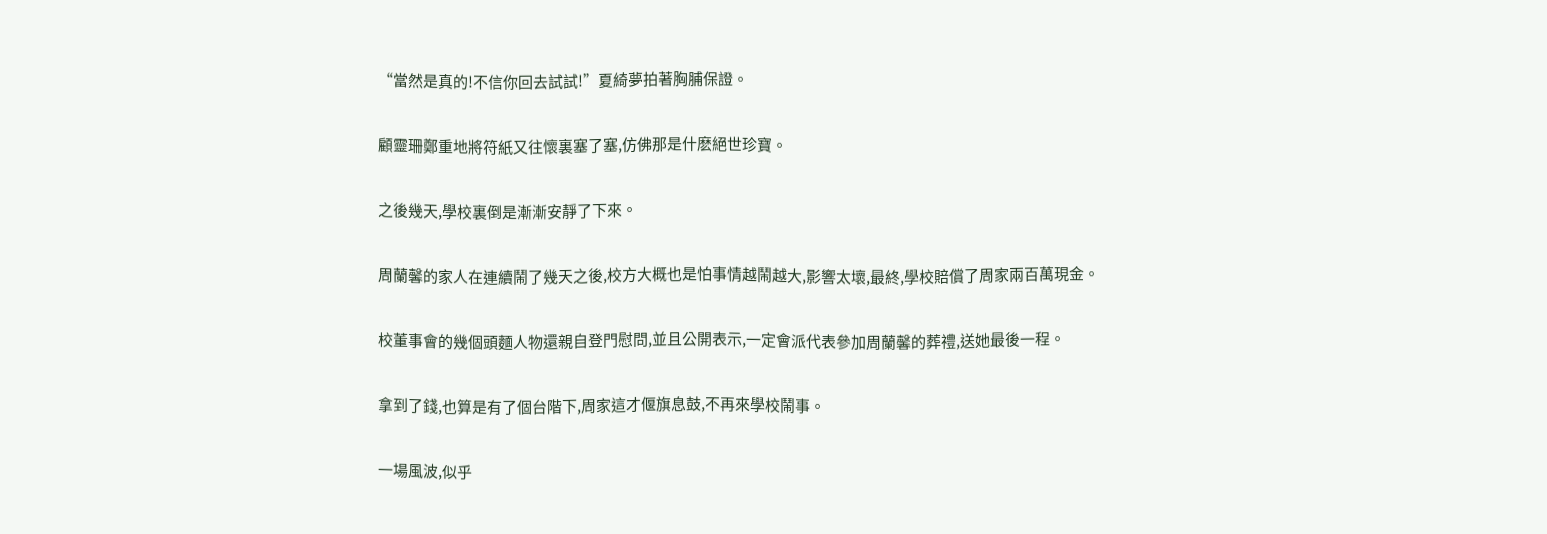“當然是真的!不信你回去試試!”夏綺夢拍著胸脯保證。

顧靈珊鄭重地將符紙又往懷裏塞了塞,仿佛那是什麽絕世珍寶。

之後幾天,學校裏倒是漸漸安靜了下來。

周蘭馨的家人在連續鬧了幾天之後,校方大概也是怕事情越鬧越大,影響太壞,最終,學校賠償了周家兩百萬現金。

校董事會的幾個頭麵人物還親自登門慰問,並且公開表示,一定會派代表參加周蘭馨的葬禮,送她最後一程。

拿到了錢,也算是有了個台階下,周家這才偃旗息鼓,不再來學校鬧事。

一場風波,似乎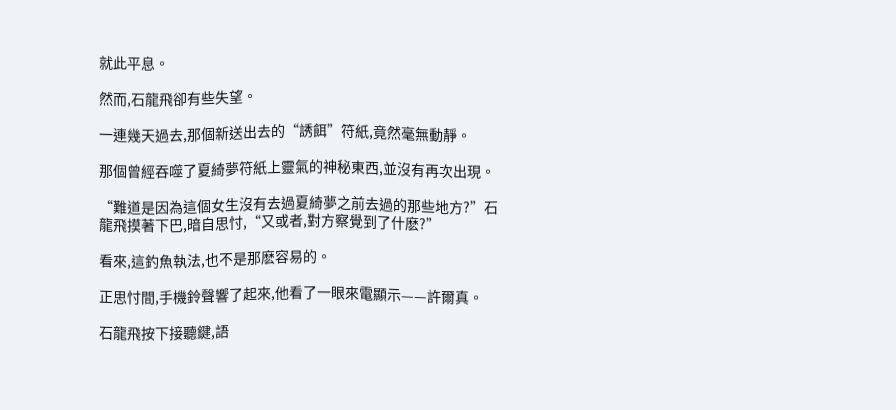就此平息。

然而,石龍飛卻有些失望。

一連幾天過去,那個新送出去的“誘餌”符紙,竟然毫無動靜。

那個曾經吞噬了夏綺夢符紙上靈氣的神秘東西,並沒有再次出現。

“難道是因為這個女生沒有去過夏綺夢之前去過的那些地方?”石龍飛摸著下巴,暗自思忖,“又或者,對方察覺到了什麽?”

看來,這釣魚執法,也不是那麽容易的。

正思忖間,手機鈴聲響了起來,他看了一眼來電顯示——許爾真。

石龍飛按下接聽鍵,語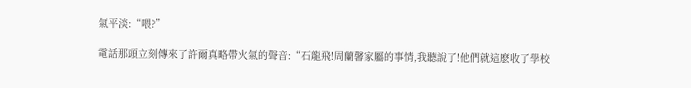氣平淡:“喂?”

電話那頭立刻傳來了許爾真略帶火氣的聲音:“石龍飛!周蘭馨家屬的事情,我聽說了!他們就這麽收了學校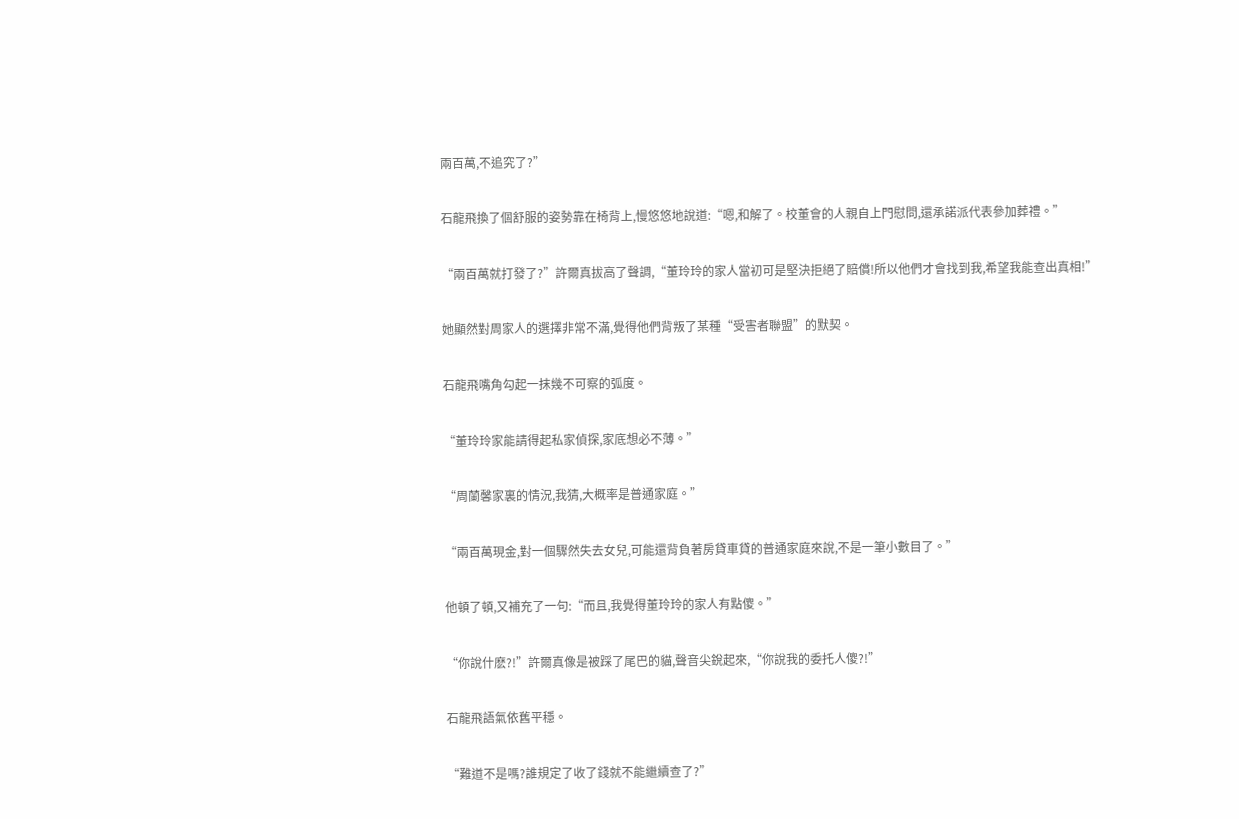兩百萬,不追究了?”

石龍飛換了個舒服的姿勢靠在椅背上,慢悠悠地說道:“嗯,和解了。校董會的人親自上門慰問,還承諾派代表參加葬禮。”

“兩百萬就打發了?”許爾真拔高了聲調,“董玲玲的家人當初可是堅決拒絕了賠償!所以他們才會找到我,希望我能查出真相!”

她顯然對周家人的選擇非常不滿,覺得他們背叛了某種“受害者聯盟”的默契。

石龍飛嘴角勾起一抹幾不可察的弧度。

“董玲玲家能請得起私家偵探,家底想必不薄。”

“周蘭馨家裏的情況,我猜,大概率是普通家庭。”

“兩百萬現金,對一個驟然失去女兒,可能還背負著房貸車貸的普通家庭來說,不是一筆小數目了。”

他頓了頓,又補充了一句:“而且,我覺得董玲玲的家人有點傻。”

“你說什麽?!”許爾真像是被踩了尾巴的貓,聲音尖銳起來,“你說我的委托人傻?!”

石龍飛語氣依舊平穩。

“難道不是嗎?誰規定了收了錢就不能繼續查了?”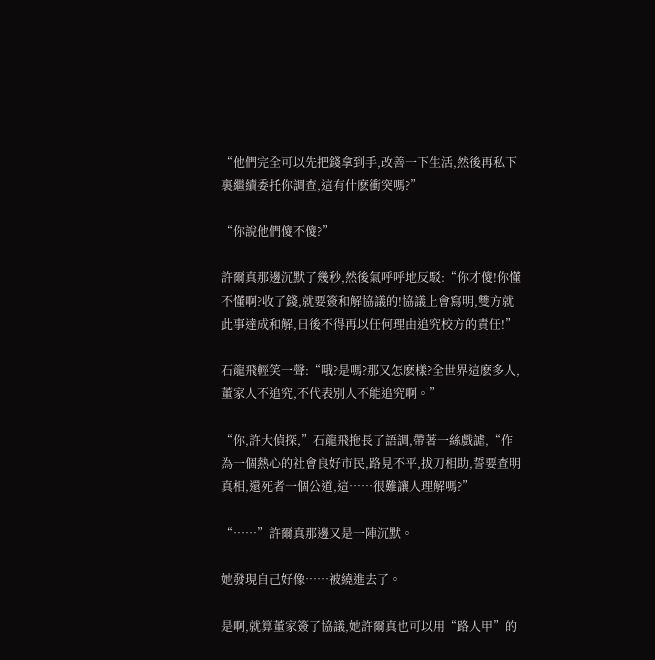“他們完全可以先把錢拿到手,改善一下生活,然後再私下裏繼續委托你調查,這有什麽衝突嗎?”

“你說他們傻不傻?”

許爾真那邊沉默了幾秒,然後氣呼呼地反駁:“你才傻!你懂不懂啊?收了錢,就要簽和解協議的!協議上會寫明,雙方就此事達成和解,日後不得再以任何理由追究校方的責任!”

石龍飛輕笑一聲:“哦?是嗎?那又怎麽樣?全世界這麽多人,董家人不追究,不代表別人不能追究啊。”

“你,許大偵探,”石龍飛拖長了語調,帶著一絲戲謔,“作為一個熱心的社會良好市民,路見不平,拔刀相助,誓要查明真相,還死者一個公道,這……很難讓人理解嗎?”

“……”許爾真那邊又是一陣沉默。

她發現自己好像……被繞進去了。

是啊,就算董家簽了協議,她許爾真也可以用“路人甲”的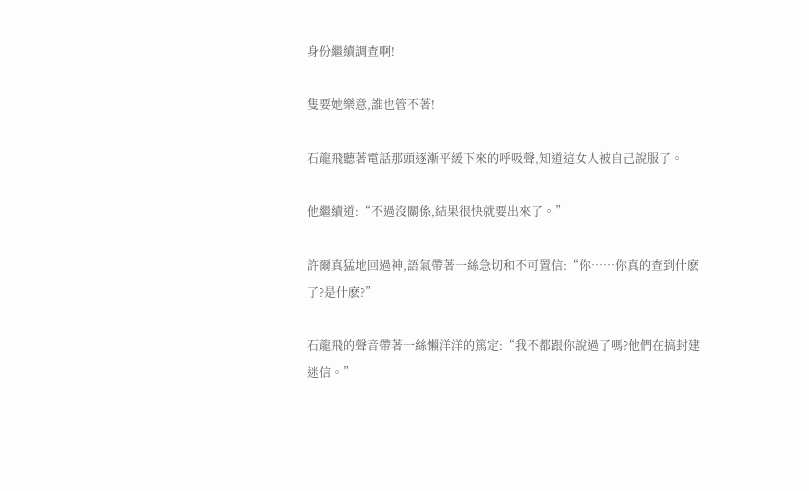身份繼續調查啊!

隻要她樂意,誰也管不著!

石龍飛聽著電話那頭逐漸平緩下來的呼吸聲,知道這女人被自己說服了。

他繼續道:“不過沒關係,結果很快就要出來了。”

許爾真猛地回過神,語氣帶著一絲急切和不可置信:“你……你真的查到什麽了?是什麽?”

石龍飛的聲音帶著一絲懶洋洋的篤定:“我不都跟你說過了嗎?他們在搞封建迷信。”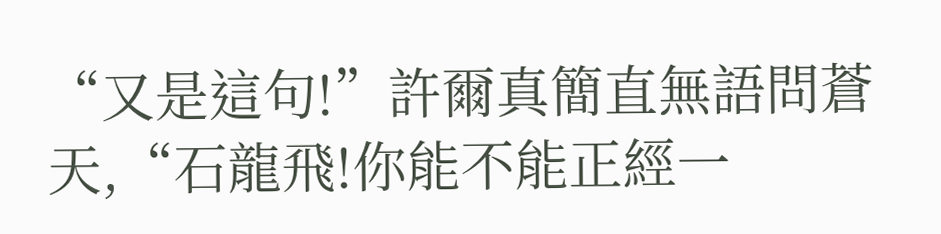“又是這句!”許爾真簡直無語問蒼天,“石龍飛!你能不能正經一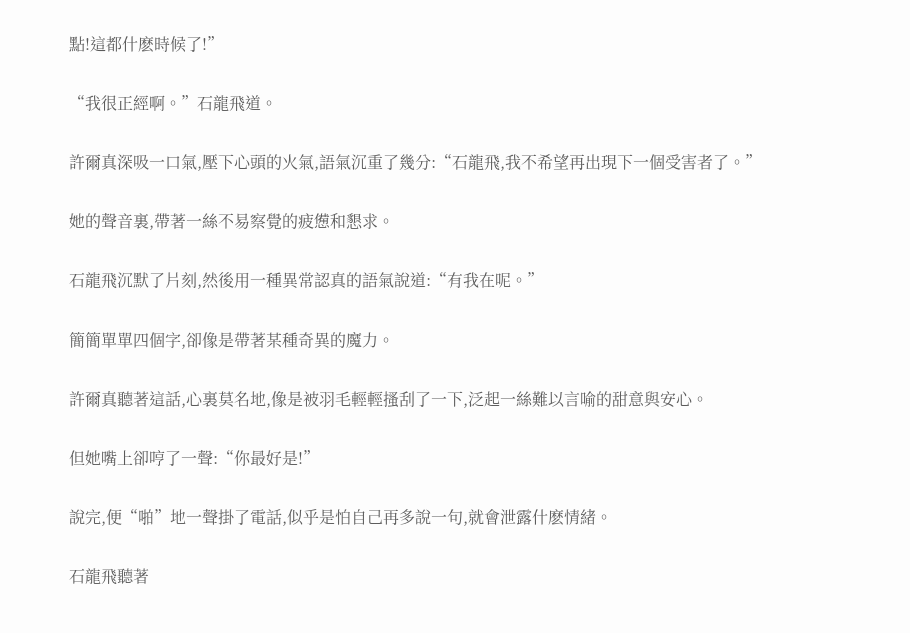點!這都什麽時候了!”

“我很正經啊。”石龍飛道。

許爾真深吸一口氣,壓下心頭的火氣,語氣沉重了幾分:“石龍飛,我不希望再出現下一個受害者了。”

她的聲音裏,帶著一絲不易察覺的疲憊和懇求。

石龍飛沉默了片刻,然後用一種異常認真的語氣說道:“有我在呢。”

簡簡單單四個字,卻像是帶著某種奇異的魔力。

許爾真聽著這話,心裏莫名地,像是被羽毛輕輕搔刮了一下,泛起一絲難以言喻的甜意與安心。

但她嘴上卻哼了一聲:“你最好是!”

說完,便“啪”地一聲掛了電話,似乎是怕自己再多說一句,就會泄露什麽情緒。

石龍飛聽著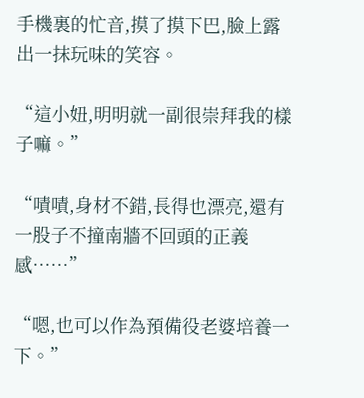手機裏的忙音,摸了摸下巴,臉上露出一抹玩味的笑容。

“這小妞,明明就一副很崇拜我的樣子嘛。”

“嘖嘖,身材不錯,長得也漂亮,還有一股子不撞南牆不回頭的正義感……”

“嗯,也可以作為預備役老婆培養一下。”